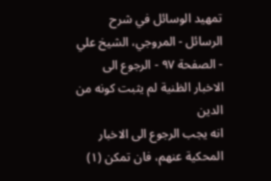تمهيد الوسائل في شرح الرسائل - المروجي، الشيخ علي - الصفحة ٩٧ - الرجوع الى الاخبار الظنية لم يثبت كونه من الدين
انه يجب الرجوع الى الاخبار المحكية عنهم، فان تمكن (١)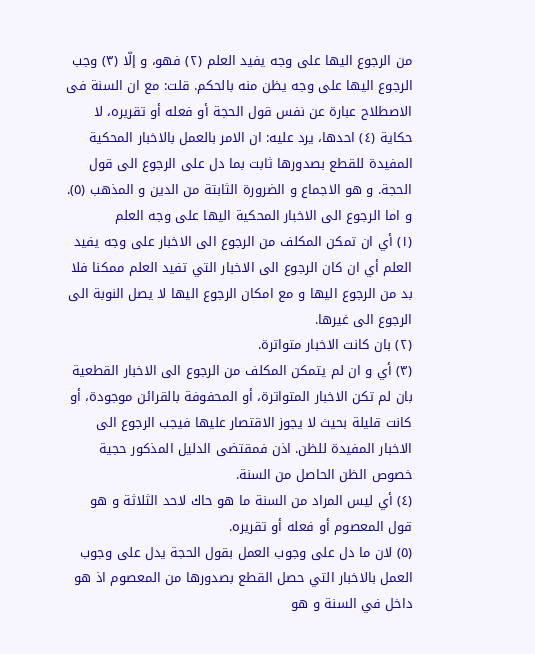من الرجوع اليها على وجه يفيد العلم (٢) فهو، و إلّا (٣) وجب الرجوع اليها على وجه يظن منه بالحكم. قلت: مع ان السنة فى الاصطلاح عبارة عن نفس قول الحجة أو فعله أو تقريره، لا حكاية (٤) احدها، يرد عليه: ان الامر بالعمل بالاخبار المحكية المفيدة للقطع بصدورها ثابت بما دل على الرجوع الى قول الحجة. و هو الاجماع و الضرورة الثابتة من الدين و المذهب (٥). و اما الرجوع الى الاخبار المحكية اليها على وجه العلم
(١) أي ان تمكن المكلف من الرجوع الى الاخبار على وجه يفيد العلم أي ان كان الرجوع الى الاخبار التي تفيد العلم ممكنا فلا بد من الرجوع اليها و مع امكان الرجوع اليها لا يصل النوبة الى الرجوع الى غيرها.
(٢) بان كانت الاخبار متواترة.
(٣) أي و ان لم يتمكن المكلف من الرجوع الى الاخبار القطعية بان لم تكن الاخبار المتواترة، أو المحفوفة بالقرائن موجودة، أو كانت قليلة بحيث لا يجوز الاقتصار عليها فيجب الرجوع الى الاخبار المفيدة للظن. اذن فمقتضى الدليل المذكور حجية خصوص الظن الحاصل من السنة.
(٤) أي ليس المراد من السنة ما هو حاك لاحد الثلاثة و هو قول المعصوم أو فعله أو تقريره.
(٥) لان ما دل على وجوب العمل بقول الحجة يدل على وجوب العمل بالاخبار التي حصل القطع بصدورها من المعصوم اذ هو داخل في السنة و هو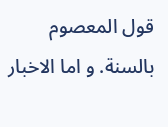قول المعصوم بالسنة. و اما الاخبار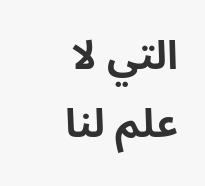التي لا علم لنا